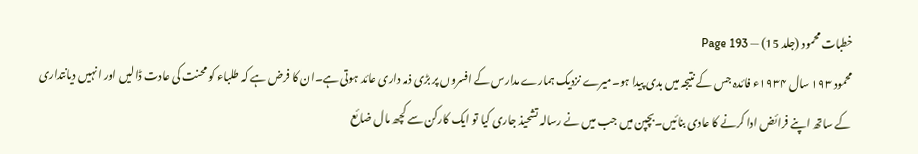خطبات محمود (جلد 15) — Page 193
محمود ۱۹۳ سال ۱۹۳۴ء فائدہ جس کے نتیجہ میں بدی پیدا ہو۔میرے نزدیک ہمارے مدارس کے افسروں پر بڑی ذمہ داری عائد ہوتی ہے۔ان کا فرض ہے کہ طلباء کو محنت کی عادت ڈالیں اور انہیں دیانتداری کے ساتھ اپنے فرائض ادا کرنے کا عادی بنائیں۔بچپن میں جب میں نے رسالہ تشحیذ جاری کیا تو ایک کارکن سے کچھ مال ضائع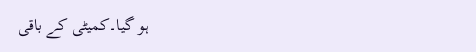ہو گیا۔کمیٹی کے باقی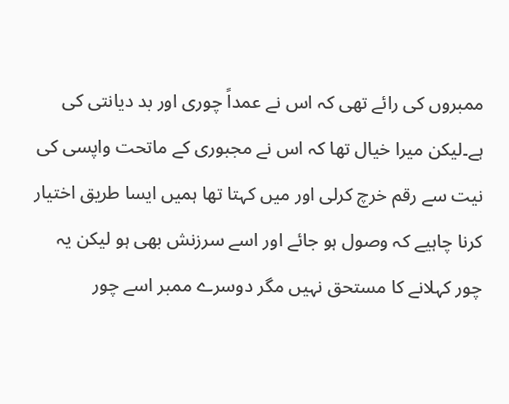ممبروں کی رائے تھی کہ اس نے عمداً چوری اور بد دیانتی کی ہے۔لیکن میرا خیال تھا کہ اس نے مجبوری کے ماتحت واپسی کی نیت سے رقم خرچ کرلی اور میں کہتا تھا ہمیں ایسا طریق اختیار کرنا چاہیے کہ وصول ہو جائے اور اسے سرزنش بھی ہو لیکن یہ چور کہلانے کا مستحق نہیں مگر دوسرے ممبر اسے چور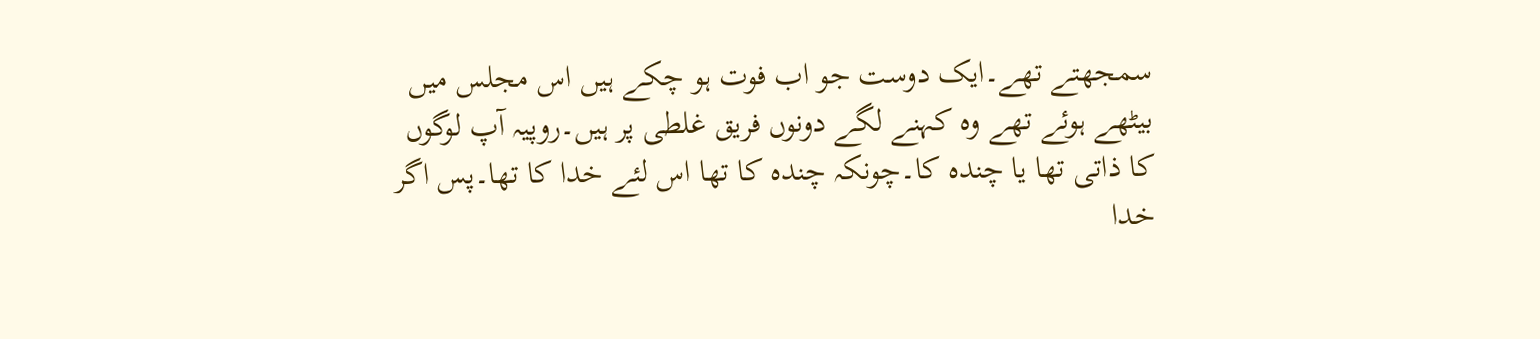سمجھتے تھے۔ایک دوست جو اب فوت ہو چکے ہیں اس مجلس میں بیٹھے ہوئے تھے وہ کہنے لگے دونوں فریق غلطی پر ہیں۔روپیہ آپ لوگوں کا ذاتی تھا یا چندہ کا۔چونکہ چندہ کا تھا اس لئے خدا کا تھا۔پس اگر خدا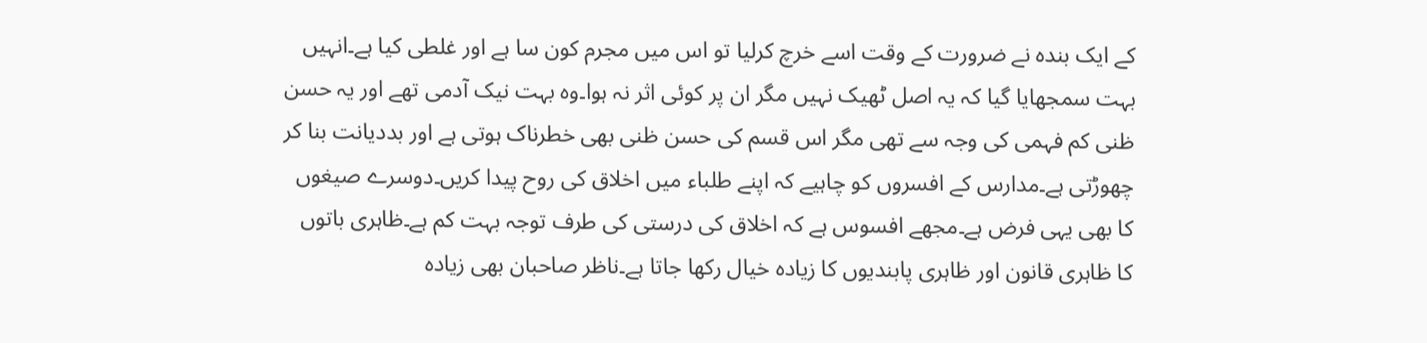کے ایک بندہ نے ضرورت کے وقت اسے خرچ کرلیا تو اس میں مجرم کون سا ہے اور غلطی کیا ہے۔انہیں بہت سمجھایا گیا کہ یہ اصل ٹھیک نہیں مگر ان پر کوئی اثر نہ ہوا۔وہ بہت نیک آدمی تھے اور یہ حسن ظنی کم فہمی کی وجہ سے تھی مگر اس قسم کی حسن ظنی بھی خطرناک ہوتی ہے اور بددیانت بنا کر چھوڑتی ہے۔مدارس کے افسروں کو چاہیے کہ اپنے طلباء میں اخلاق کی روح پیدا کریں۔دوسرے صیغوں کا بھی یہی فرض ہے۔مجھے افسوس ہے کہ اخلاق کی درستی کی طرف توجہ بہت کم ہے۔ظاہری باتوں کا ظاہری قانون اور ظاہری پابندیوں کا زیادہ خیال رکھا جاتا ہے۔ناظر صاحبان بھی زیادہ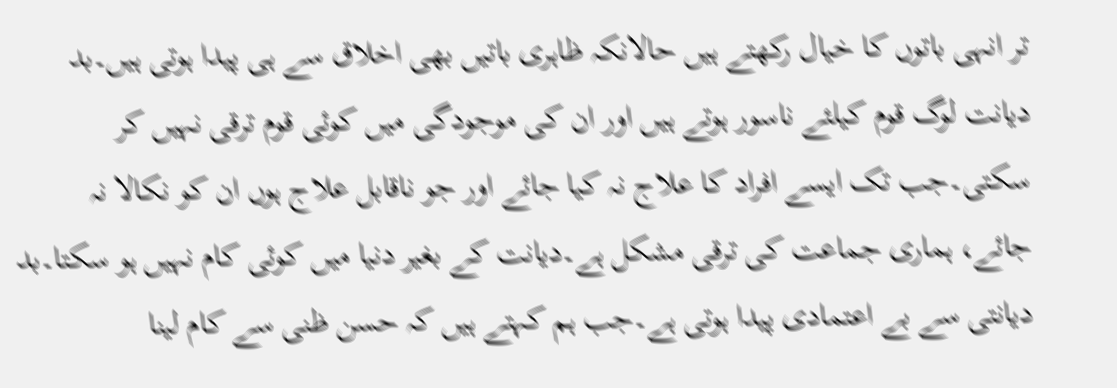تر انہی باتوں کا خیال رکھتے ہیں حالانکہ ظاہری باتیں بھی اخلاق سے ہی پیدا ہوتی ہیں۔بد دیانت لوگ قوم کیلئے ناسور ہوتے ہیں اور ان کی موجودگی میں کوئی قوم ترقی نہیں کر سکتی۔جب تک ایسے افراد کا علاج نہ کیا جائے اور جو ناقابل علاج ہوں ان کو نکالا نہ جائے، ہماری جماعت کی ترقی مشکل ہے۔دیانت کے بغیر دنیا میں کوئی کام نہیں ہو سکتا۔بد دیانتی سے بے اعتمادی پیدا ہوتی ہے۔جب ہم کہتے ہیں کہ حسن ظنی سے کام لینا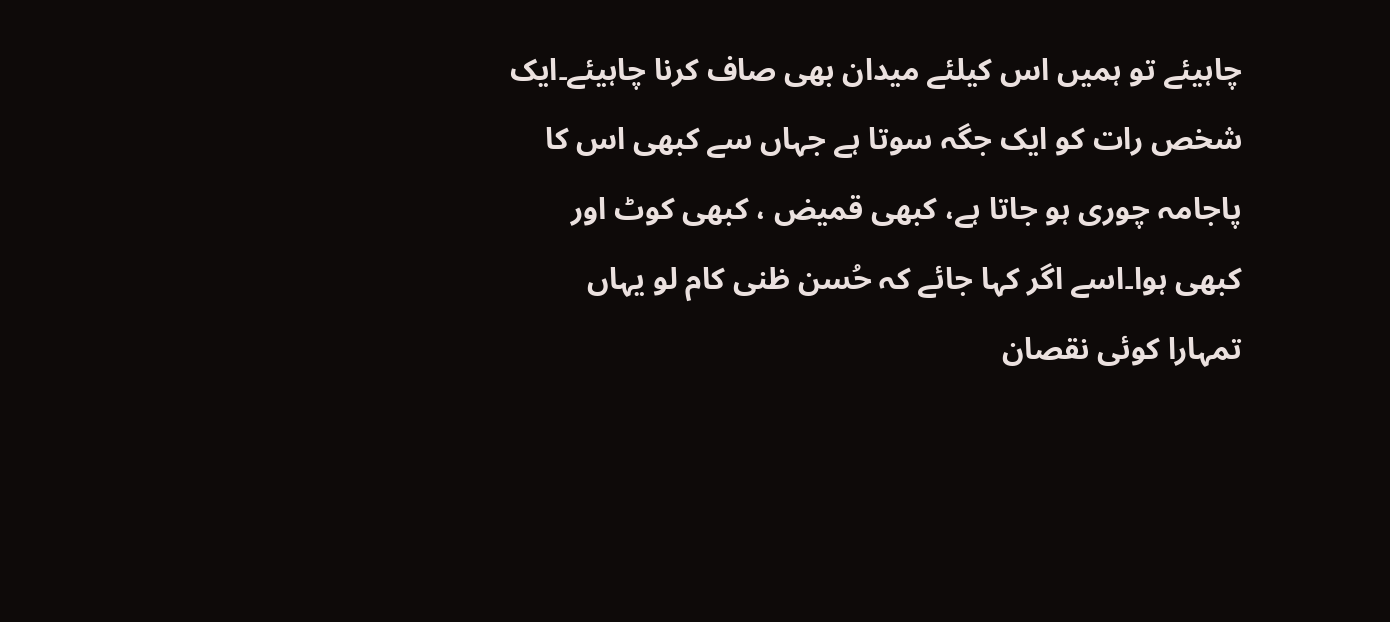چاہیئے تو ہمیں اس کیلئے میدان بھی صاف کرنا چاہیئے۔ایک شخص رات کو ایک جگہ سوتا ہے جہاں سے کبھی اس کا پاجامہ چوری ہو جاتا ہے، کبھی قمیض ، کبھی کوٹ اور کبھی ہوا۔اسے اگر کہا جائے کہ حُسن ظنی کام لو یہاں تمہارا کوئی نقصان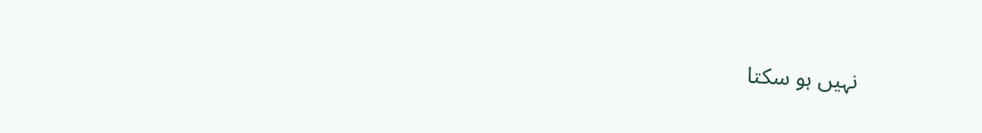نہیں ہو سکتا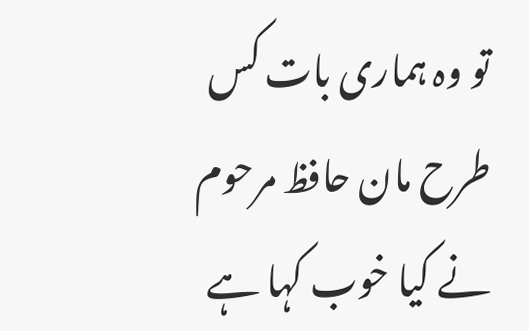تو وہ ہماری بات کس طرح مان حافظ مرحوم نے کیا خوب کہا ہے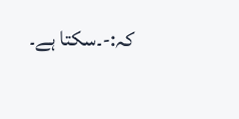کہ:-۔سکتا ہے۔